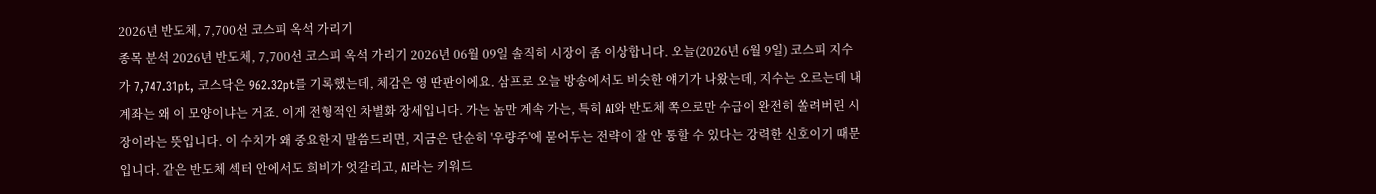2026년 반도체, 7,700선 코스피 옥석 가리기
종목 분석 2026년 반도체, 7,700선 코스피 옥석 가리기 2026년 06월 09일 솔직히 시장이 좀 이상합니다. 오늘(2026년 6월 9일) 코스피 지수가 7,747.31pt, 코스닥은 962.32pt를 기록했는데, 체감은 영 딴판이에요. 삼프로 오늘 방송에서도 비슷한 얘기가 나왔는데, 지수는 오르는데 내 계좌는 왜 이 모양이냐는 거죠. 이게 전형적인 차별화 장세입니다. 가는 놈만 계속 가는, 특히 AI와 반도체 쪽으로만 수급이 완전히 쏠려버린 시장이라는 뜻입니다. 이 수치가 왜 중요한지 말씀드리면, 지금은 단순히 '우량주'에 묻어두는 전략이 잘 안 통할 수 있다는 강력한 신호이기 때문입니다. 같은 반도체 섹터 안에서도 희비가 엇갈리고, AI라는 키워드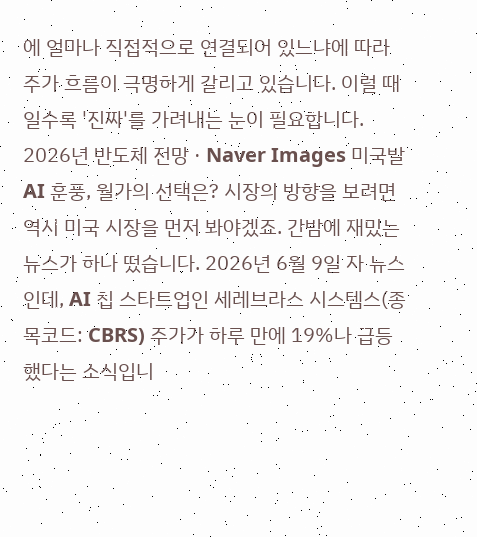에 얼마나 직접적으로 연결되어 있느냐에 따라 주가 흐름이 극명하게 갈리고 있습니다. 이럴 때일수록 '진짜'를 가려내는 눈이 필요합니다. 2026년 반도체 전망 · Naver Images 미국발 AI 훈풍, 월가의 선택은? 시장의 방향을 보려면 역시 미국 시장을 먼저 봐야겠죠. 간밤에 재밌는 뉴스가 하나 떴습니다. 2026년 6월 9일 자 뉴스인데, AI 칩 스타트업인 세레브라스 시스템스(종목코드: CBRS) 주가가 하루 만에 19%나 급등했다는 소식입니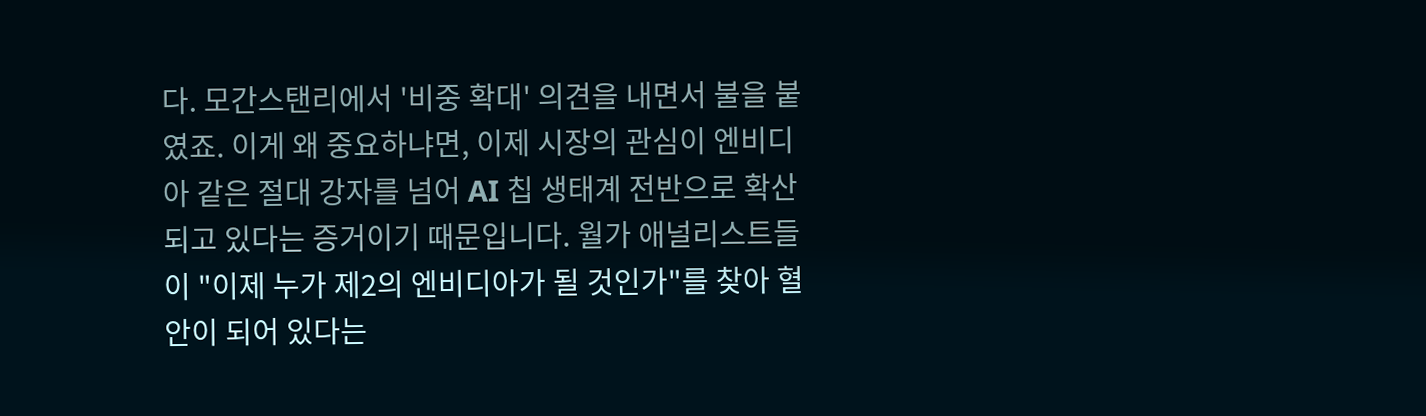다. 모간스탠리에서 '비중 확대' 의견을 내면서 불을 붙였죠. 이게 왜 중요하냐면, 이제 시장의 관심이 엔비디아 같은 절대 강자를 넘어 AI 칩 생태계 전반으로 확산되고 있다는 증거이기 때문입니다. 월가 애널리스트들이 "이제 누가 제2의 엔비디아가 될 것인가"를 찾아 혈안이 되어 있다는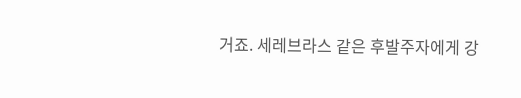거죠. 세레브라스 같은 후발주자에게 강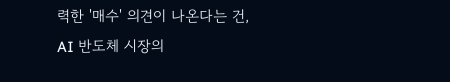력한 '매수' 의견이 나온다는 건, AI 반도체 시장의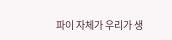파이 자체가 우리가 생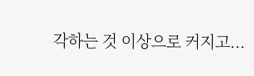각하는 것 이상으로 커지고...